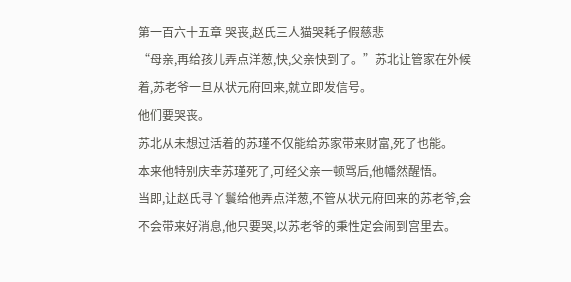第一百六十五章 哭丧,赵氏三人猫哭耗子假慈悲
“母亲,再给孩儿弄点洋葱,快,父亲快到了。”苏北让管家在外候着,苏老爷一旦从状元府回来,就立即发信号。
他们要哭丧。
苏北从未想过活着的苏瑾不仅能给苏家带来财富,死了也能。
本来他特别庆幸苏瑾死了,可经父亲一顿骂后,他幡然醒悟。
当即,让赵氏寻丫鬟给他弄点洋葱,不管从状元府回来的苏老爷,会不会带来好消息,他只要哭,以苏老爷的秉性定会闹到宫里去。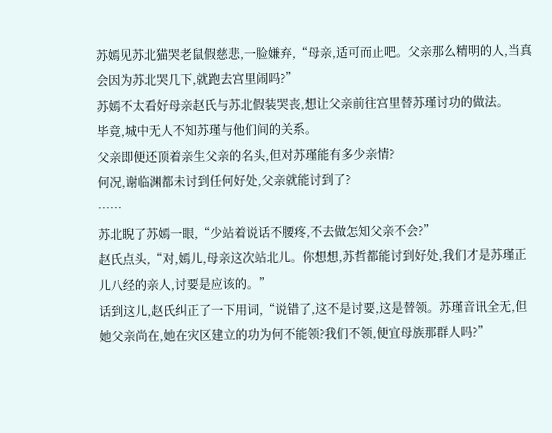苏嫣见苏北猫哭老鼠假慈悲,一脸嫌弃,“母亲,适可而止吧。父亲那么精明的人,当真会因为苏北哭几下,就跑去宫里闹吗?”
苏嫣不太看好母亲赵氏与苏北假装哭丧,想让父亲前往宫里替苏瑾讨功的做法。
毕竟,城中无人不知苏瑾与他们间的关系。
父亲即便还顶着亲生父亲的名头,但对苏瑾能有多少亲情?
何况,谢临渊都未讨到任何好处,父亲就能讨到了?
……
苏北睨了苏嫣一眼,“少站着说话不腰疼,不去做怎知父亲不会?”
赵氏点头,“对,嫣儿,母亲这次站北儿。你想想,苏哲都能讨到好处,我们才是苏瑾正儿八经的亲人,讨要是应该的。”
话到这儿,赵氏纠正了一下用词,“说错了,这不是讨要,这是替领。苏瑾音讯全无,但她父亲尚在,她在灾区建立的功为何不能领?我们不领,便宜母族那群人吗?”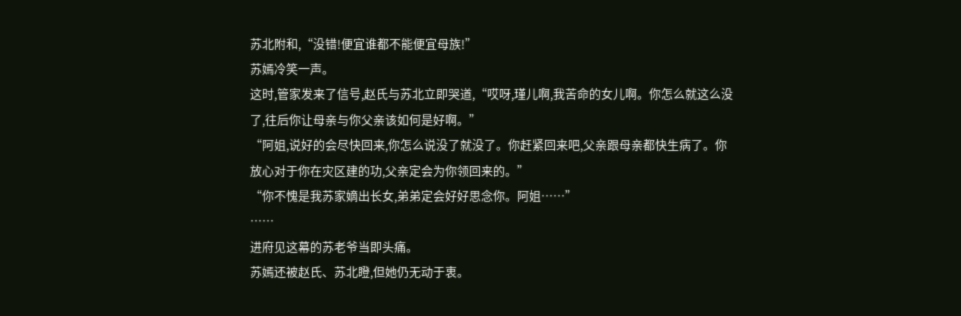苏北附和,“没错!便宜谁都不能便宜母族!”
苏嫣冷笑一声。
这时,管家发来了信号,赵氏与苏北立即哭道,“哎呀,瑾儿啊,我苦命的女儿啊。你怎么就这么没了,往后你让母亲与你父亲该如何是好啊。”
“阿姐,说好的会尽快回来,你怎么说没了就没了。你赶紧回来吧,父亲跟母亲都快生病了。你放心对于你在灾区建的功,父亲定会为你领回来的。”
“你不愧是我苏家嫡出长女,弟弟定会好好思念你。阿姐……”
……
进府见这幕的苏老爷当即头痛。
苏嫣还被赵氏、苏北瞪,但她仍无动于衷。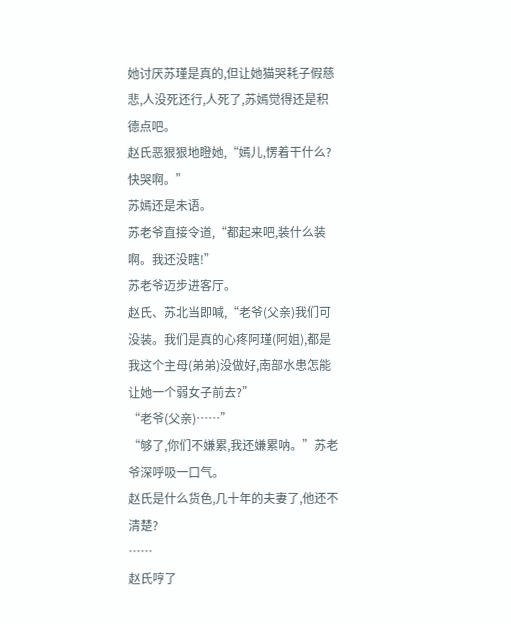她讨厌苏瑾是真的,但让她猫哭耗子假慈悲,人没死还行,人死了,苏嫣觉得还是积德点吧。
赵氏恶狠狠地瞪她,“嫣儿,愣着干什么?快哭啊。”
苏嫣还是未语。
苏老爷直接令道,“都起来吧,装什么装啊。我还没瞎!”
苏老爷迈步进客厅。
赵氏、苏北当即喊,“老爷(父亲)我们可没装。我们是真的心疼阿瑾(阿姐),都是我这个主母(弟弟)没做好,南部水患怎能让她一个弱女子前去?”
“老爷(父亲)……”
“够了,你们不嫌累,我还嫌累呐。”苏老爷深呼吸一口气。
赵氏是什么货色,几十年的夫妻了,他还不清楚?
……
赵氏哼了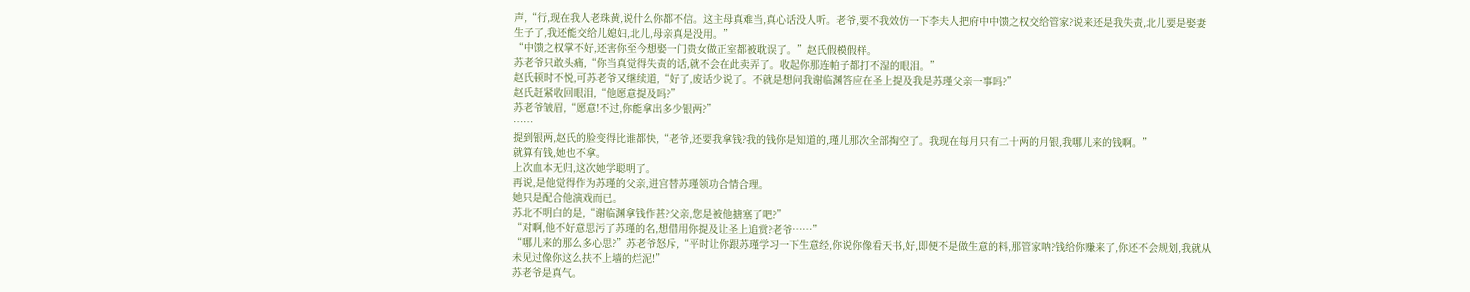声,“行,现在我人老珠黄,说什么你都不信。这主母真难当,真心话没人听。老爷,要不我效仿一下李夫人把府中中馈之权交给管家?说来还是我失责,北儿要是娶妻生子了,我还能交给儿媳妇,北儿,母亲真是没用。”
“中馈之权掌不好,还害你至今想娶一门贵女做正室都被耽误了。”赵氏假模假样。
苏老爷只敢头痛,“你当真觉得失责的话,就不会在此卖弄了。收起你那连帕子都打不湿的眼泪。”
赵氏顿时不悦,可苏老爷又继续道,“好了,废话少说了。不就是想问我谢临渊答应在圣上提及我是苏瑾父亲一事吗?”
赵氏赶紧收回眼泪,“他愿意提及吗?”
苏老爷皱眉,“愿意!不过,你能拿出多少银两?”
……
提到银两,赵氏的脸变得比谁都快,“老爷,还要我拿钱?我的钱你是知道的,瑾儿那次全部掏空了。我现在每月只有二十两的月银,我哪儿来的钱啊。”
就算有钱,她也不拿。
上次血本无归,这次她学聪明了。
再说,是他觉得作为苏瑾的父亲,进宫替苏瑾领功合情合理。
她只是配合他演戏而已。
苏北不明白的是,“谢临渊拿钱作甚?父亲,您是被他搪塞了吧?”
“对啊,他不好意思污了苏瑾的名,想借用你提及让圣上追赏?老爷……”
“哪儿来的那么多心思?”苏老爷怒斥,“平时让你跟苏瑾学习一下生意经,你说你像看天书,好,即便不是做生意的料,那管家呐?钱给你赚来了,你还不会规划,我就从未见过像你这么扶不上墙的烂泥!”
苏老爷是真气。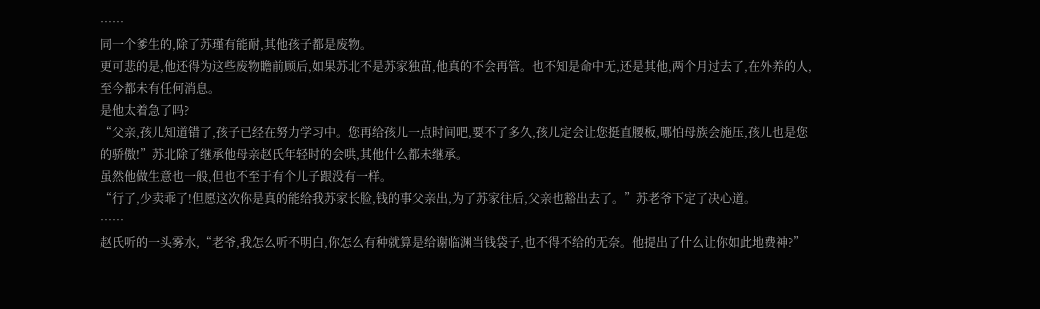……
同一个爹生的,除了苏瑾有能耐,其他孩子都是废物。
更可悲的是,他还得为这些废物瞻前顾后,如果苏北不是苏家独苗,他真的不会再管。也不知是命中无,还是其他,两个月过去了,在外养的人,至今都未有任何消息。
是他太着急了吗?
“父亲,孩儿知道错了,孩子已经在努力学习中。您再给孩儿一点时间吧,要不了多久,孩儿定会让您挺直腰板,哪怕母族会施压,孩儿也是您的骄傲!”苏北除了继承他母亲赵氏年轻时的会哄,其他什么都未继承。
虽然他做生意也一般,但也不至于有个儿子跟没有一样。
“行了,少卖乖了!但愿这次你是真的能给我苏家长脸,钱的事父亲出,为了苏家往后,父亲也豁出去了。”苏老爷下定了决心道。
……
赵氏听的一头雾水,“老爷,我怎么听不明白,你怎么有种就算是给谢临渊当钱袋子,也不得不给的无奈。他提出了什么让你如此地费神?”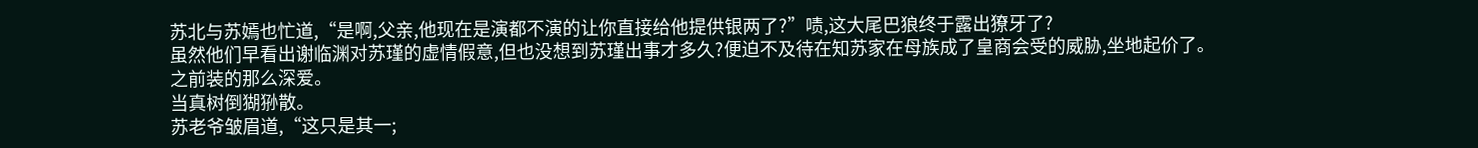苏北与苏嫣也忙道,“是啊,父亲,他现在是演都不演的让你直接给他提供银两了?”啧,这大尾巴狼终于露出獠牙了?
虽然他们早看出谢临渊对苏瑾的虚情假意,但也没想到苏瑾出事才多久?便迫不及待在知苏家在母族成了皇商会受的威胁,坐地起价了。
之前装的那么深爱。
当真树倒猢狲散。
苏老爷皱眉道,“这只是其一;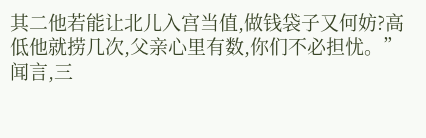其二他若能让北儿入宫当值,做钱袋子又何妨?高低他就捞几次,父亲心里有数,你们不必担忧。”
闻言,三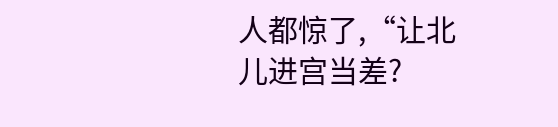人都惊了,“让北儿进宫当差?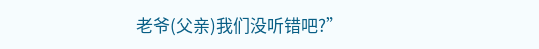老爷(父亲)我们没听错吧?”